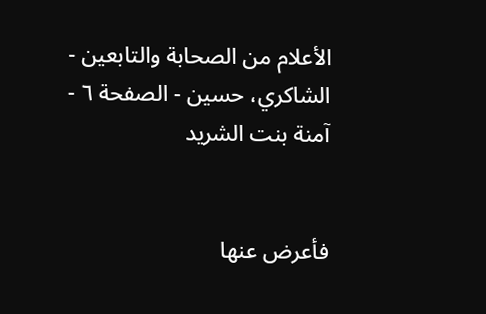الأعلام من الصحابة والتابعين - الشاكري، حسين - الصفحة ٦ - آمنة بنت الشريد


فأعرض عنها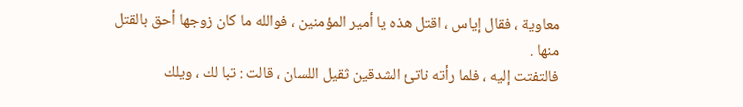معاوية ، فقال إياس ، اقتل هذه يا أمير المؤمنين ، فوالله ما كان زوجها أحق بالقتل منها .
فالتفتت إليه ، فلما رأته ناتئ الشدقين ثقيل اللسان ، قالت : تبا لك ، ويلك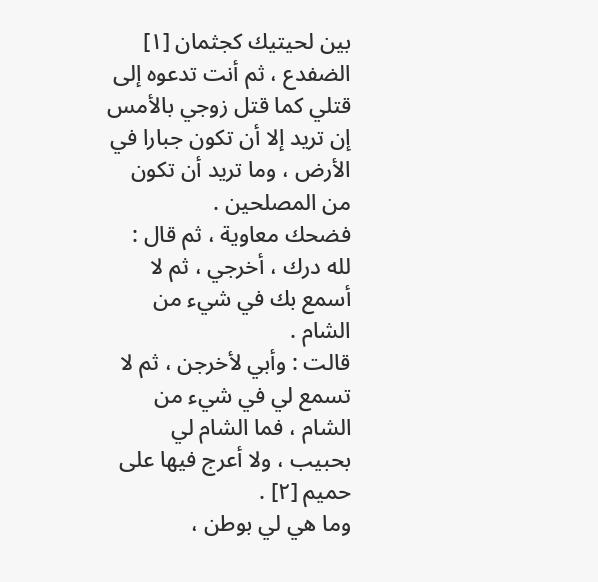بين لحيتيك كجثمان [١] الضفدع ، ثم أنت تدعوه إلى قتلي كما قتل زوجي بالأمس إن تريد إلا أن تكون جبارا في الأرض ، وما تريد أن تكون من المصلحين .
فضحك معاوية ، ثم قال : لله درك ، أخرجي ، ثم لا أسمع بك في شيء من الشام .
قالت : وأبي لأخرجن ، ثم لا تسمع لي في شيء من الشام ، فما الشام لي بحبيب ، ولا أعرج فيها على حميم [٢] .
وما هي لي بوطن ،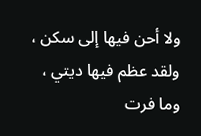ولا أحن فيها إلى سكن ، ولقد عظم فيها ديتي ، وما فرت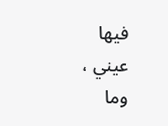فيها عيني ، وما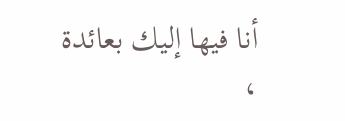أنا فيها إليك بعائدة ،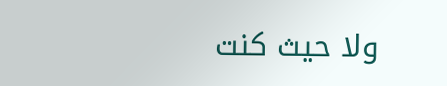ولا حيث كنت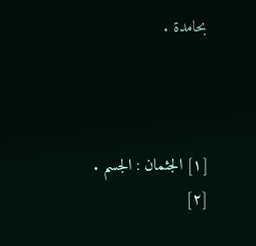بحامدة .



[١] الجثمان : الجسم .
[٢]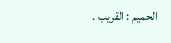الحميم : القريب .